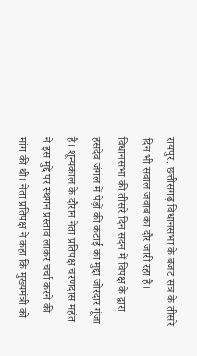रायपुर. छत्तीसगढ़ विधानसभा के बजट सत्र के तीसरे दिन भी सवाल जवाब का दौर जारी रहा है। विधानसभा की तीसरे दिन सदन में विपक्ष के द्वारा हसदेव जंगल में पेड़ों की कटाई का मुद्दा जोरदार गूंजा है। शून्यकाल के दौरान नेता प्रतिपक्ष चरणदास महंत ने इस मुद्दे पर स्थगन प्रस्ताव लाकर चर्चा करने की मांग की थी। नेता प्रतिपक्ष ने कहा कि मुख्यमंत्री को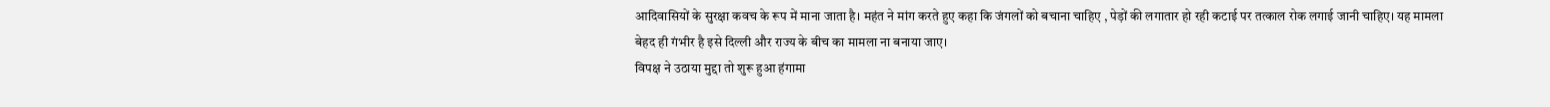आदिवासियों के सुरक्षा कवच के रूप में माना जाता है। महंत ने मांग करते हुए कहा कि जंगलों को बचाना चाहिए , पेड़ों की लगातार हो रही कटाई पर तत्काल रोक लगाई जानी चाहिए। यह मामला बेहद ही गंभीर है इसे दिल्ली और राज्य के बीच का मामला ना बनाया जाए।
विपक्ष ने उठाया मुद्दा तो शुरू हुआ हंगामा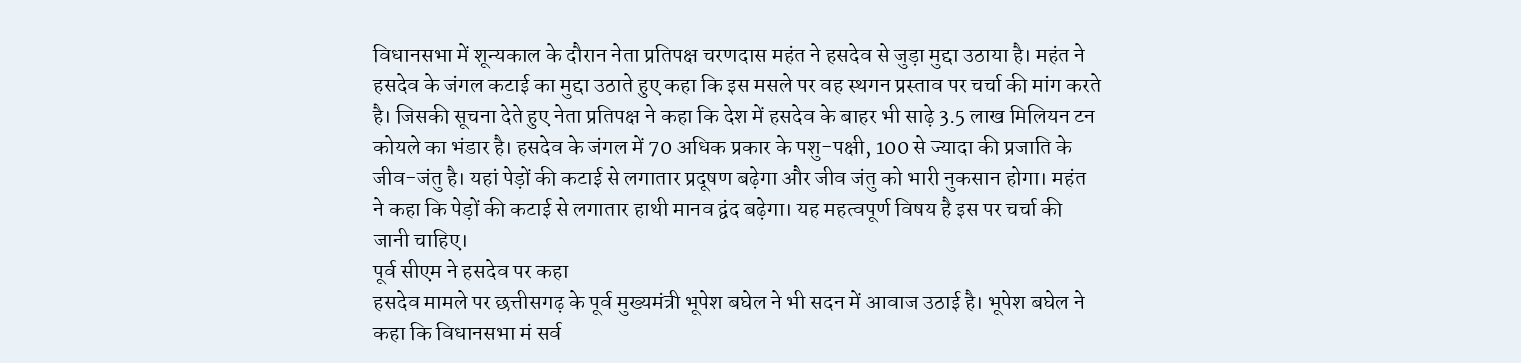विधानसभा में शून्यकाल के दौरान नेता प्रतिपक्ष चरणदास महंत ने हसदेव से जुड़ा मुद्दा उठाया है। महंत ने हसदेव के जंगल कटाई का मुद्दा उठाते हुए कहा कि इस मसले पर वह स्थगन प्रस्ताव पर चर्चा की मांग करते है। जिसकी सूचना देते हुए नेता प्रतिपक्ष ने कहा कि देश में हसदेव के बाहर भी साढ़े 3.5 लाख मिलियन टन कोयले का भंडार है। हसदेव के जंगल में 70 अधिक प्रकार के पशु-पक्षी, 100 से ज्यादा की प्रजाति के जीव-जंतु है। यहां पेड़ों की कटाई से लगातार प्रदूषण बढ़ेगा और जीव जंतु को भारी नुकसान होगा। महंत ने कहा कि पेड़ों की कटाई से लगातार हाथी मानव द्वंद बढ़ेगा। यह महत्वपूर्ण विषय है इस पर चर्चा की जानी चाहिए।
पूर्व सीएम ने हसदेव पर कहा
हसदेव मामले पर छत्तीसगढ़ के पूर्व मुख्यमंत्री भूपेश बघेल ने भी सदन में आवाज उठाई है। भूपेश बघेल ने कहा कि विधानसभा मं सर्व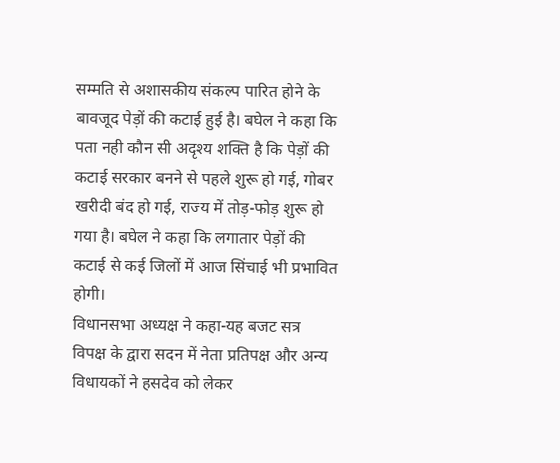सम्मति से अशासकीय संकल्प पारित होने के बावजूद पेड़ों की कटाई हुई है। बघेल ने कहा कि पता नही कौन सी अदृश्य शक्ति है कि पेड़ों की कटाई सरकार बनने से पहले शुरू हो गई, गोबर खरीदी बंद हो गई, राज्य में तोड़-फोड़ शुरू हो गया है। बघेल ने कहा कि लगातार पेड़ों की कटाई से कई जिलों में आज सिंचाई भी प्रभावित होगी।
विधानसभा अध्यक्ष ने कहा-यह बजट सत्र
विपक्ष के द्वारा सदन में नेता प्रतिपक्ष और अन्य विधायकों ने हसदेव को लेकर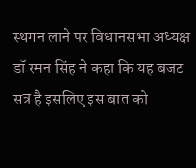स्थगन लाने पर विधानसभा अध्यक्ष डॉ रमन सिंह ने कहा कि यह बजट सत्र है इसलिए इस बात को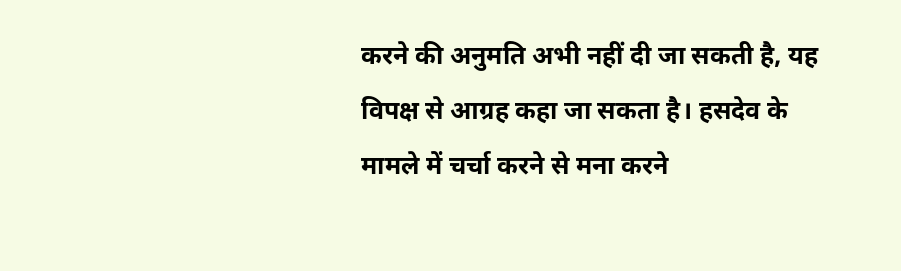करने की अनुमति अभी नहीं दी जा सकती है, यह विपक्ष से आग्रह कहा जा सकता है। हसदेव के मामले में चर्चा करने से मना करने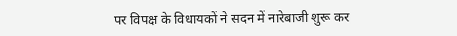पर विपक्ष के विधायकों ने सदन में नारेबाजी शुरू कर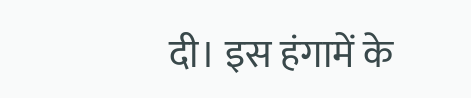दी। इस हंगामें के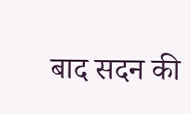बाद सदन की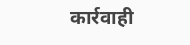कार्रवाही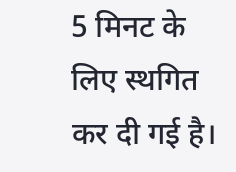5 मिनट के लिए स्थगित कर दी गई है।